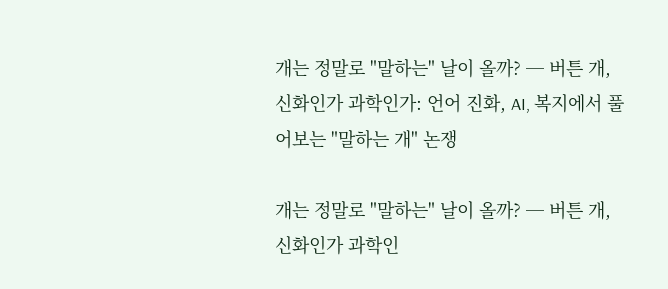개는 정말로 "말하는" 날이 올까? ─ 버튼 개, 신화인가 과학인가: 언어 진화, AI, 복지에서 풀어보는 "말하는 개" 논쟁

개는 정말로 "말하는" 날이 올까? ─ 버튼 개, 신화인가 과학인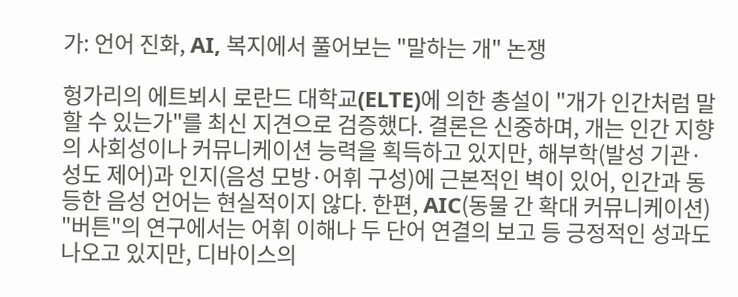가: 언어 진화, AI, 복지에서 풀어보는 "말하는 개" 논쟁

헝가리의 에트뵈시 로란드 대학교(ELTE)에 의한 총설이 "개가 인간처럼 말할 수 있는가"를 최신 지견으로 검증했다. 결론은 신중하며, 개는 인간 지향의 사회성이나 커뮤니케이션 능력을 획득하고 있지만, 해부학(발성 기관·성도 제어)과 인지(음성 모방·어휘 구성)에 근본적인 벽이 있어, 인간과 동등한 음성 언어는 현실적이지 않다. 한편, AIC(동물 간 확대 커뮤니케이션) "버튼"의 연구에서는 어휘 이해나 두 단어 연결의 보고 등 긍정적인 성과도 나오고 있지만, 디바이스의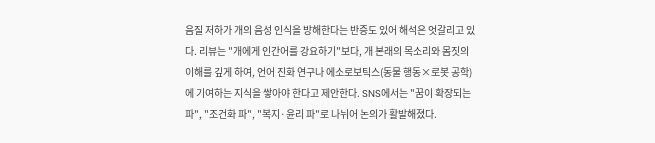음질 저하가 개의 음성 인식을 방해한다는 반증도 있어 해석은 엇갈리고 있다. 리뷰는 "개에게 인간어를 강요하기"보다, 개 본래의 목소리와 몸짓의 이해를 깊게 하여, 언어 진화 연구나 에소로보틱스(동물 행동×로봇 공학)에 기여하는 지식을 쌓아야 한다고 제안한다. SNS에서는 "꿈이 확장되는 파", "조건화 파", "복지·윤리 파"로 나뉘어 논의가 활발해졌다.